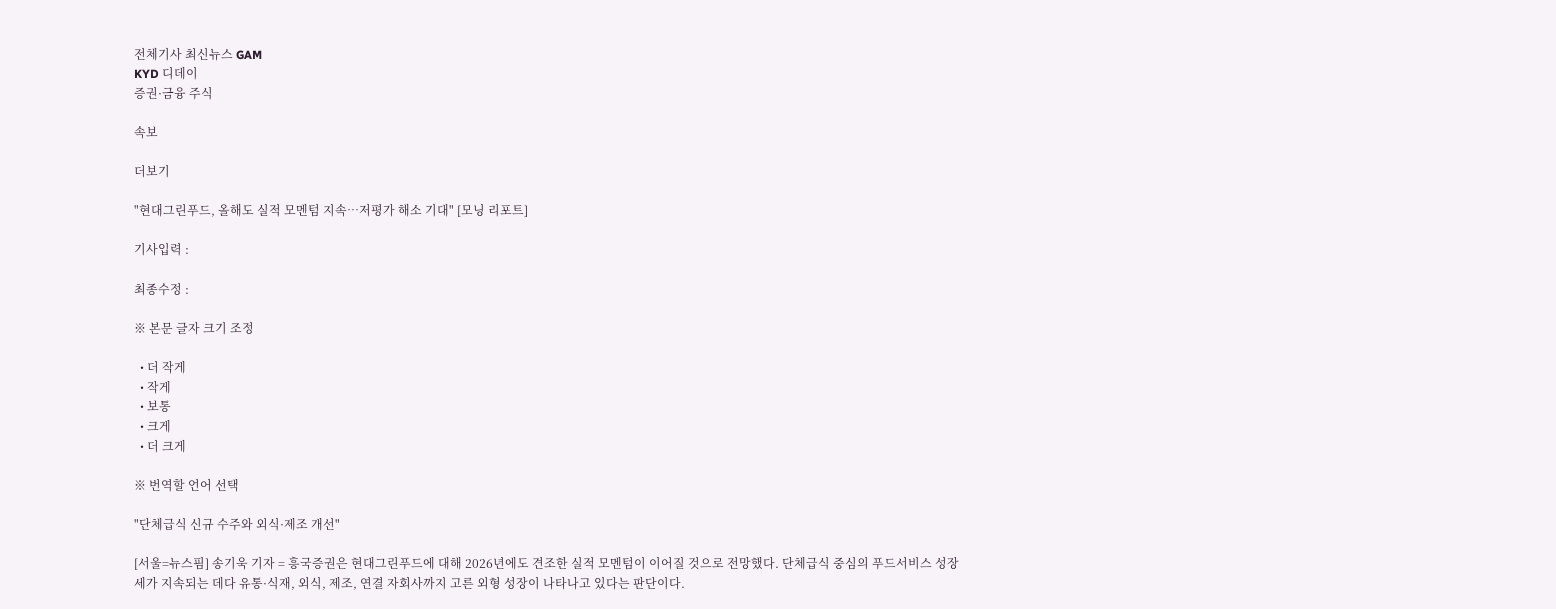전체기사 최신뉴스 GAM
KYD 디데이
증권·금융 주식

속보

더보기

"현대그린푸드, 올해도 실적 모멘텀 지속…저평가 해소 기대" [모닝 리포트]

기사입력 :

최종수정 :

※ 본문 글자 크기 조정

  • 더 작게
  • 작게
  • 보통
  • 크게
  • 더 크게

※ 번역할 언어 선택

"단체급식 신규 수주와 외식·제조 개선"

[서울=뉴스핌] 송기욱 기자 = 흥국증권은 현대그린푸드에 대해 2026년에도 견조한 실적 모멘텀이 이어질 것으로 전망했다. 단체급식 중심의 푸드서비스 성장세가 지속되는 데다 유통·식재, 외식, 제조, 연결 자회사까지 고른 외형 성장이 나타나고 있다는 판단이다.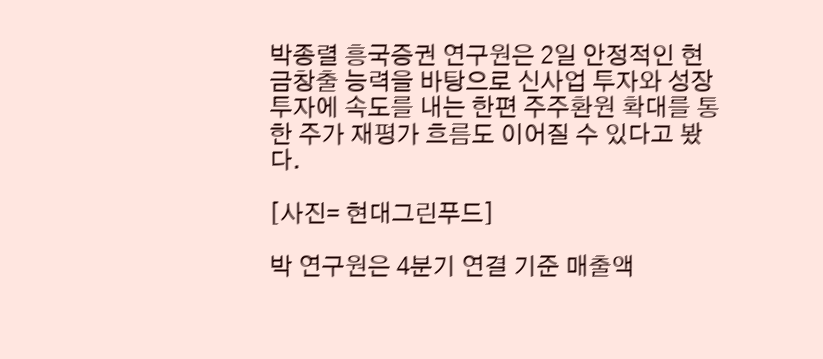박종렬 흥국증권 연구원은 2일 안정적인 현금창출 능력을 바탕으로 신사업 투자와 성장 투자에 속도를 내는 한편 주주환원 확대를 통한 주가 재평가 흐름도 이어질 수 있다고 봤다.

[사진= 현대그린푸드]

박 연구원은 4분기 연결 기준 매출액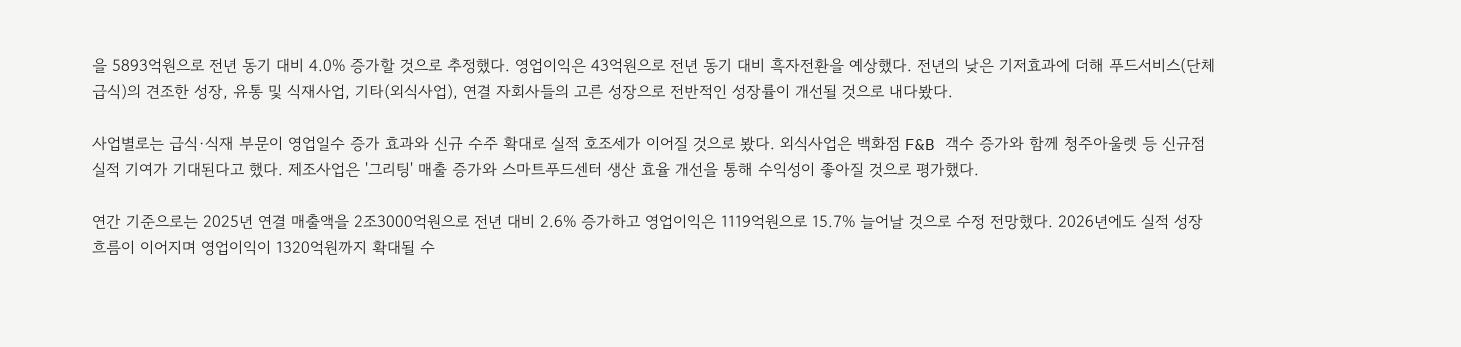을 5893억원으로 전년 동기 대비 4.0% 증가할 것으로 추정했다. 영업이익은 43억원으로 전년 동기 대비 흑자전환을 예상했다. 전년의 낮은 기저효과에 더해 푸드서비스(단체급식)의 견조한 성장, 유통 및 식재사업, 기타(외식사업), 연결 자회사들의 고른 성장으로 전반적인 성장률이 개선될 것으로 내다봤다.

사업별로는 급식·식재 부문이 영업일수 증가 효과와 신규 수주 확대로 실적 호조세가 이어질 것으로 봤다. 외식사업은 백화점 F&B 객수 증가와 함께 청주아울렛 등 신규점 실적 기여가 기대된다고 했다. 제조사업은 '그리팅' 매출 증가와 스마트푸드센터 생산 효율 개선을 통해 수익성이 좋아질 것으로 평가했다.

연간 기준으로는 2025년 연결 매출액을 2조3000억원으로 전년 대비 2.6% 증가하고 영업이익은 1119억원으로 15.7% 늘어날 것으로 수정 전망했다. 2026년에도 실적 성장 흐름이 이어지며 영업이익이 1320억원까지 확대될 수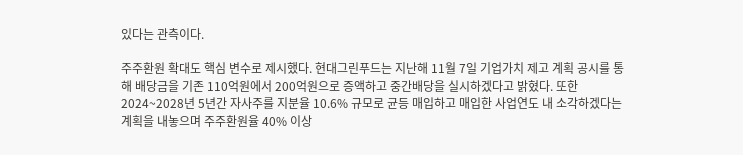있다는 관측이다.

주주환원 확대도 핵심 변수로 제시했다. 현대그린푸드는 지난해 11월 7일 기업가치 제고 계획 공시를 통해 배당금을 기존 110억원에서 200억원으로 증액하고 중간배당을 실시하겠다고 밝혔다. 또한 2024~2028년 5년간 자사주를 지분율 10.6% 규모로 균등 매입하고 매입한 사업연도 내 소각하겠다는 계획을 내놓으며 주주환원율 40% 이상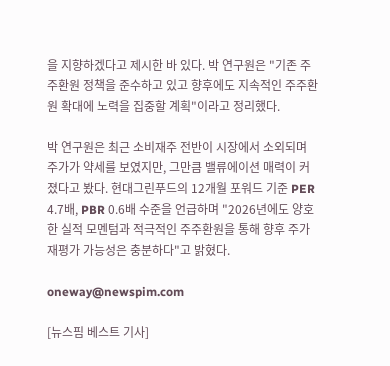을 지향하겠다고 제시한 바 있다. 박 연구원은 "기존 주주환원 정책을 준수하고 있고 향후에도 지속적인 주주환원 확대에 노력을 집중할 계획"이라고 정리했다.

박 연구원은 최근 소비재주 전반이 시장에서 소외되며 주가가 약세를 보였지만, 그만큼 밸류에이션 매력이 커졌다고 봤다. 현대그린푸드의 12개월 포워드 기준 PER 4.7배, PBR 0.6배 수준을 언급하며 "2026년에도 양호한 실적 모멘텀과 적극적인 주주환원을 통해 향후 주가 재평가 가능성은 충분하다"고 밝혔다.

oneway@newspim.com

[뉴스핌 베스트 기사]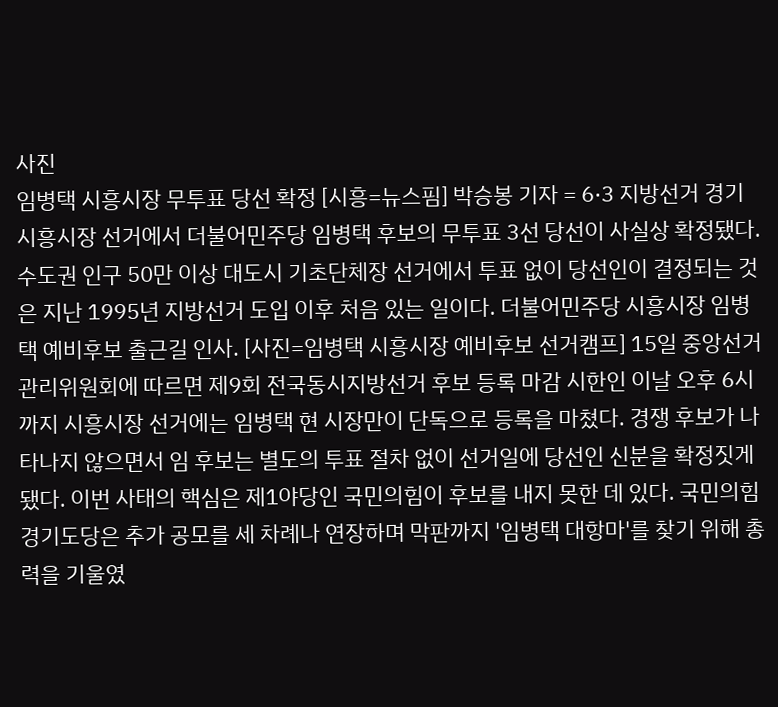사진
임병택 시흥시장 무투표 당선 확정 [시흥=뉴스핌] 박승봉 기자 = 6·3 지방선거 경기 시흥시장 선거에서 더불어민주당 임병택 후보의 무투표 3선 당선이 사실상 확정됐다. 수도권 인구 50만 이상 대도시 기초단체장 선거에서 투표 없이 당선인이 결정되는 것은 지난 1995년 지방선거 도입 이후 처음 있는 일이다. 더불어민주당 시흥시장 임병택 예비후보 출근길 인사. [사진=임병택 시흥시장 예비후보 선거캠프] 15일 중앙선거관리위원회에 따르면 제9회 전국동시지방선거 후보 등록 마감 시한인 이날 오후 6시까지 시흥시장 선거에는 임병택 현 시장만이 단독으로 등록을 마쳤다. 경쟁 후보가 나타나지 않으면서 임 후보는 별도의 투표 절차 없이 선거일에 당선인 신분을 확정짓게 됐다. 이번 사태의 핵심은 제1야당인 국민의힘이 후보를 내지 못한 데 있다. 국민의힘 경기도당은 추가 공모를 세 차례나 연장하며 막판까지 '임병택 대항마'를 찾기 위해 총력을 기울였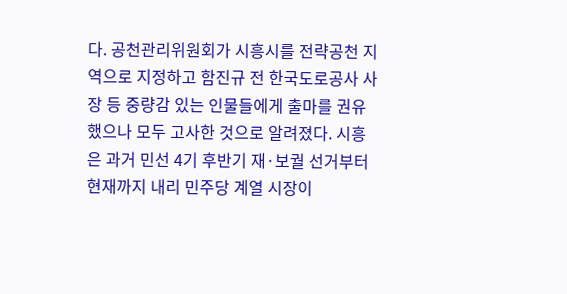다. 공천관리위원회가 시흥시를 전략공천 지역으로 지정하고 함진규 전 한국도로공사 사장 등 중량감 있는 인물들에게 출마를 권유했으나 모두 고사한 것으로 알려졌다. 시흥은 과거 민선 4기 후반기 재·보궐 선거부터 현재까지 내리 민주당 계열 시장이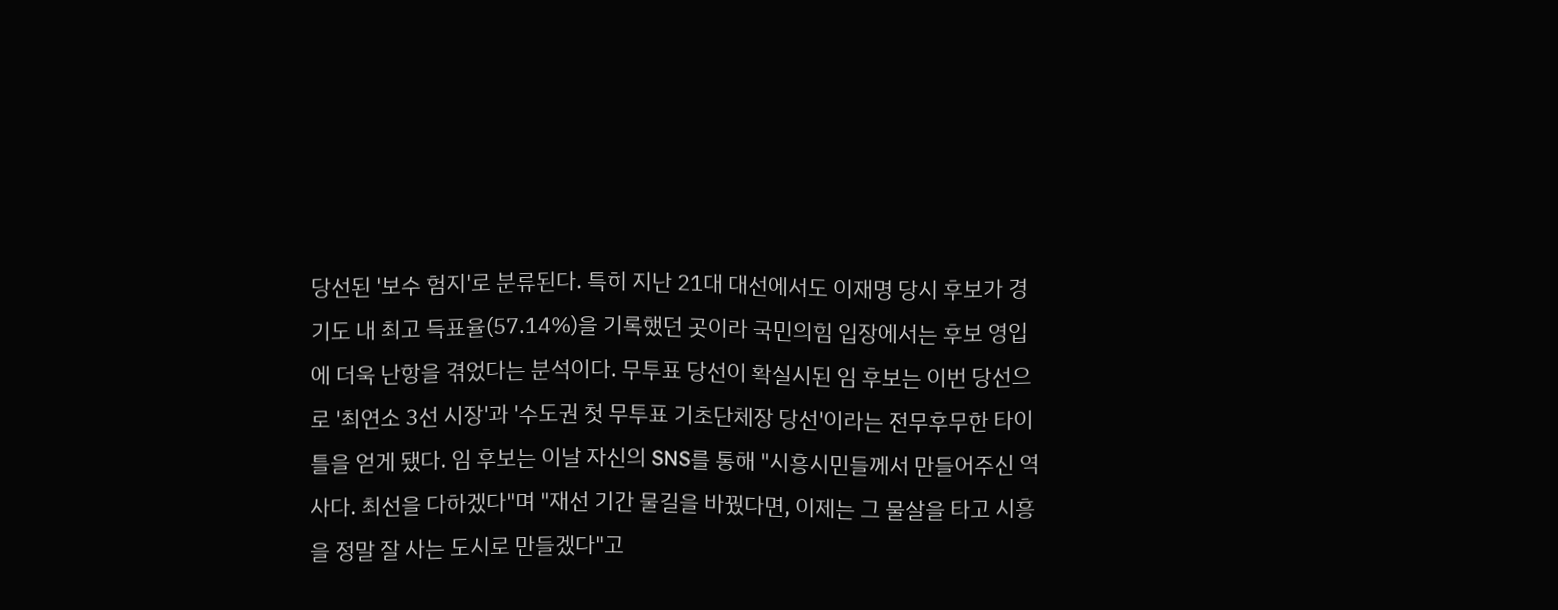당선된 '보수 험지'로 분류된다. 특히 지난 21대 대선에서도 이재명 당시 후보가 경기도 내 최고 득표율(57.14%)을 기록했던 곳이라 국민의힘 입장에서는 후보 영입에 더욱 난항을 겪었다는 분석이다. 무투표 당선이 확실시된 임 후보는 이번 당선으로 '최연소 3선 시장'과 '수도권 첫 무투표 기초단체장 당선'이라는 전무후무한 타이틀을 얻게 됐다. 임 후보는 이날 자신의 SNS를 통해 "시흥시민들께서 만들어주신 역사다. 최선을 다하겠다"며 "재선 기간 물길을 바꿨다면, 이제는 그 물살을 타고 시흥을 정말 잘 사는 도시로 만들겠다"고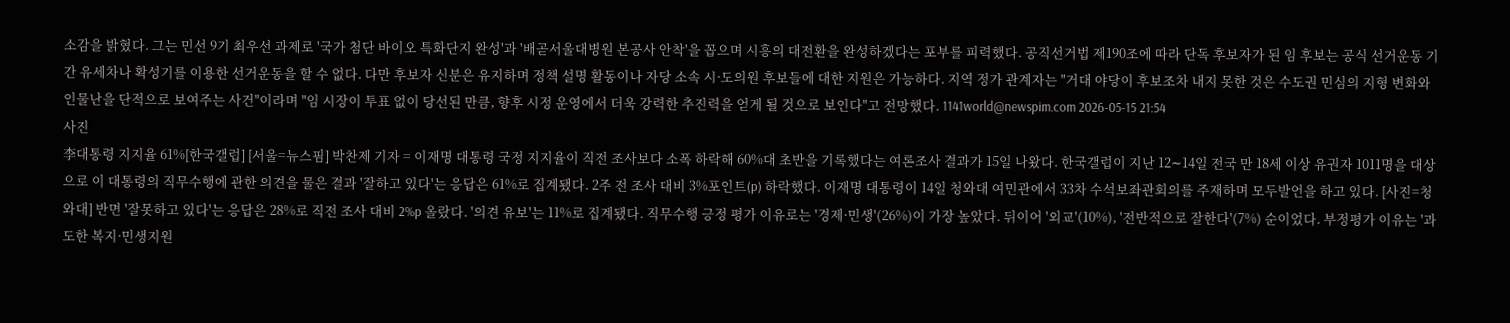소감을 밝혔다. 그는 민선 9기 최우선 과제로 '국가 첨단 바이오 특화단지 완성'과 '배곧서울대병원 본공사 안착'을 꼽으며 시흥의 대전환을 완성하겠다는 포부를 피력했다. 공직선거법 제190조에 따라 단독 후보자가 된 임 후보는 공식 선거운동 기간 유세차나 확성기를 이용한 선거운동을 할 수 없다. 다만 후보자 신분은 유지하며 정책 설명 활동이나 자당 소속 시·도의원 후보들에 대한 지원은 가능하다. 지역 정가 관계자는 "거대 야당이 후보조차 내지 못한 것은 수도권 민심의 지형 변화와 인물난을 단적으로 보여주는 사건"이라며 "임 시장이 투표 없이 당선된 만큼, 향후 시정 운영에서 더욱 강력한 추진력을 얻게 될 것으로 보인다"고 전망했다. 1141world@newspim.com 2026-05-15 21:54
사진
李대통령 지지율 61%[한국갤럽] [서울=뉴스핌] 박찬제 기자 = 이재명 대통령 국정 지지율이 직전 조사보다 소폭 하락해 60%대 초반을 기록했다는 여론조사 결과가 15일 나왔다. 한국갤럽이 지난 12∼14일 전국 만 18세 이상 유권자 1011명을 대상으로 이 대통령의 직무수행에 관한 의견을 물은 결과 '잘하고 있다'는 응답은 61%로 집계됐다. 2주 전 조사 대비 3%포인트(p) 하락했다. 이재명 대통령이 14일 청와대 여민관에서 33차 수석보좌관회의를 주재하며 모두발언을 하고 있다. [사진=청와대] 반면 '잘못하고 있다'는 응답은 28%로 직전 조사 대비 2%p 올랐다. '의견 유보'는 11%로 집계됐다. 직무수행 긍정 평가 이유로는 '경제·민생'(26%)이 가장 높았다. 뒤이어 '외교'(10%), '전반적으로 잘한다'(7%) 순이었다. 부정평가 이유는 '과도한 복지·민생지원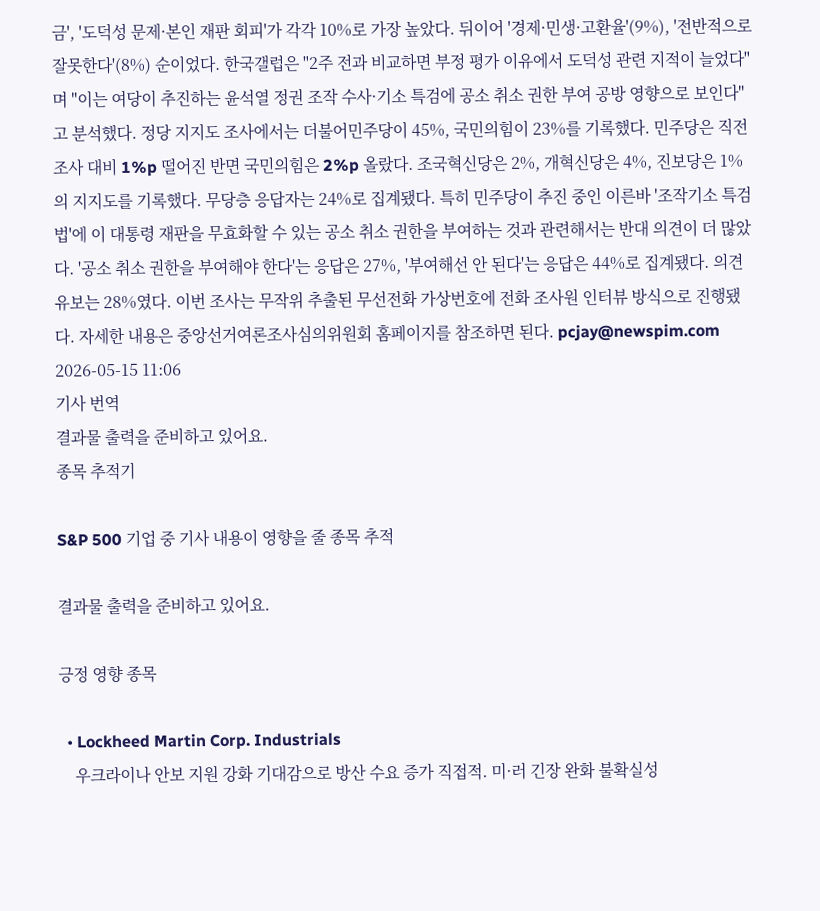금', '도덕성 문제·본인 재판 회피'가 각각 10%로 가장 높았다. 뒤이어 '경제·민생·고환율'(9%), '전반적으로 잘못한다'(8%) 순이었다. 한국갤럽은 "2주 전과 비교하면 부정 평가 이유에서 도덕성 관련 지적이 늘었다"며 "이는 여당이 추진하는 윤석열 정권 조작 수사·기소 특검에 공소 취소 권한 부여 공방 영향으로 보인다"고 분석했다. 정당 지지도 조사에서는 더불어민주당이 45%, 국민의힘이 23%를 기록했다. 민주당은 직전 조사 대비 1%p 떨어진 반면 국민의힘은 2%p 올랐다. 조국혁신당은 2%, 개혁신당은 4%, 진보당은 1%의 지지도를 기록했다. 무당층 응답자는 24%로 집계됐다. 특히 민주당이 추진 중인 이른바 '조작기소 특검법'에 이 대통령 재판을 무효화할 수 있는 공소 취소 권한을 부여하는 것과 관련해서는 반대 의견이 더 많았다. '공소 취소 권한을 부여해야 한다'는 응답은 27%, '부여해선 안 된다'는 응답은 44%로 집계됐다. 의견 유보는 28%였다. 이번 조사는 무작위 추출된 무선전화 가상번호에 전화 조사원 인터뷰 방식으로 진행됐다. 자세한 내용은 중앙선거여론조사심의위원회 홈페이지를 참조하면 된다. pcjay@newspim.com 2026-05-15 11:06
기사 번역
결과물 출력을 준비하고 있어요.
종목 추적기

S&P 500 기업 중 기사 내용이 영향을 줄 종목 추적

결과물 출력을 준비하고 있어요.

긍정 영향 종목

  • Lockheed Martin Corp. Industrials
    우크라이나 안보 지원 강화 기대감으로 방산 수요 증가 직접적. 미·러 긴장 완화 불확실성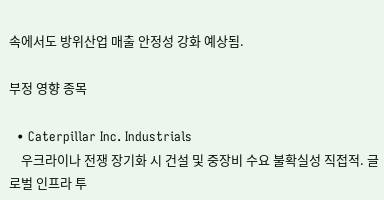속에서도 방위산업 매출 안정성 강화 예상됨.

부정 영향 종목

  • Caterpillar Inc. Industrials
    우크라이나 전쟁 장기화 시 건설 및 중장비 수요 불확실성 직접적. 글로벌 인프라 투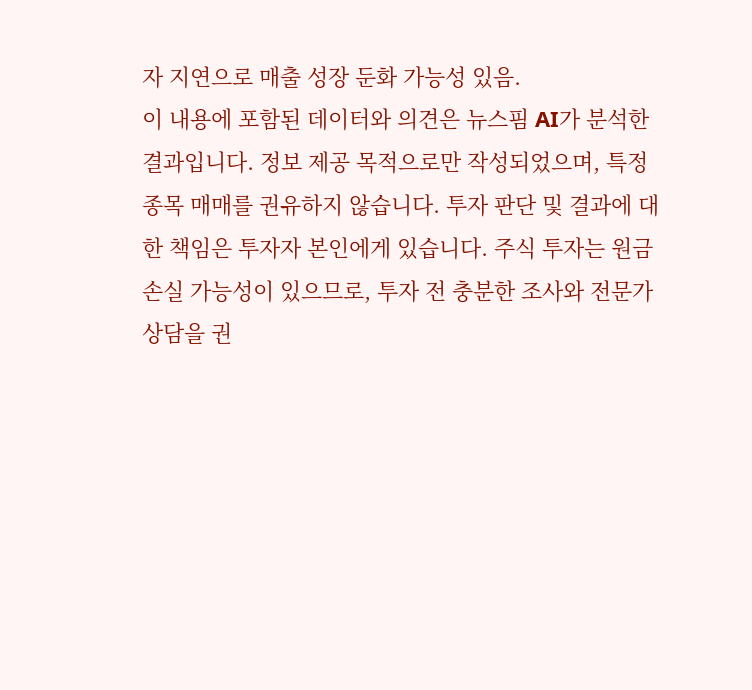자 지연으로 매출 성장 둔화 가능성 있음.
이 내용에 포함된 데이터와 의견은 뉴스핌 AI가 분석한 결과입니다. 정보 제공 목적으로만 작성되었으며, 특정 종목 매매를 권유하지 않습니다. 투자 판단 및 결과에 대한 책임은 투자자 본인에게 있습니다. 주식 투자는 원금 손실 가능성이 있으므로, 투자 전 충분한 조사와 전문가 상담을 권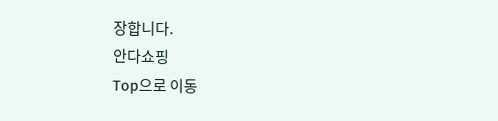장합니다.
안다쇼핑
Top으로 이동